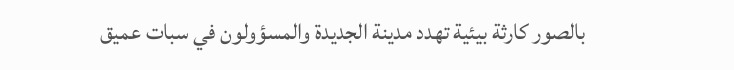بالصور كارثة بيئية تهدد مدينة الجديدة والمسؤولون في سبات عميق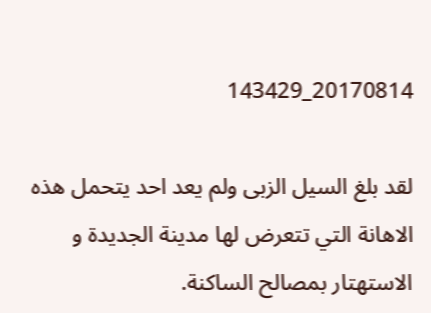20170814_143429

لقد بلغ السيل الزبى ولم يعد احد يتحمل هذه الاهانة التي تتعرض لها مدينة الجديدة و الاستهتار بمصالح الساكنة.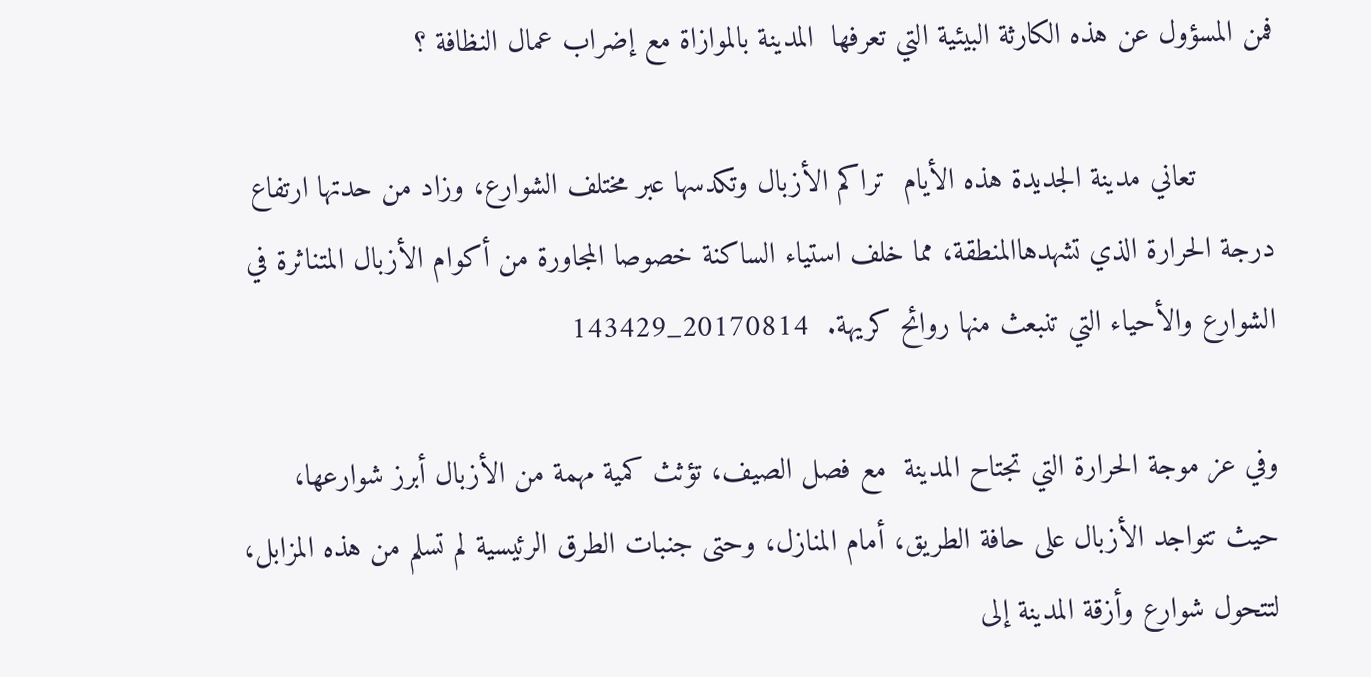فمن المسؤول عن هذه الكارثة البيئية التي تعرفها  المدينة بالموازاة مع إضراب عمال النظافة ؟

         تعاني مدينة الجديدة هذه الأيام  تراكم الأزبال وتكدسها عبر مختلف الشوارع، وزاد من حدتها ارتفاع درجة الحرارة الذي تشهدهاالمنطقة، مما خلف استياء الساكنة خصوصا المجاورة من أكوام الأزبال المتناثرة في الشوارع والأحياء التي تنبعث منها روائح كريهة.  20170814_143429

وفي عز موجة الحرارة التي تجتاح المدينة  مع فصل الصيف، تؤثث كمية مهمة من الأزبال أبرز شوارعها، حيث تتواجد الأزبال على حافة الطريق، أمام المنازل، وحتى جنبات الطرق الرئيسية لم تسلم من هذه المزابل، لتتحول شوارع وأزقة المدينة إلى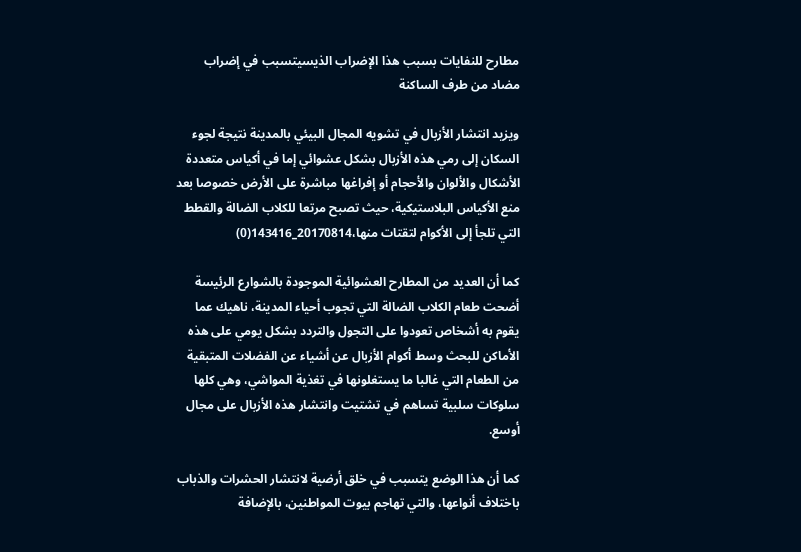مطارح للنفايات بسبب هذا الإضراب الذيسيتسبب في إضراب مضاد من طرف الساكنة

ويزيد انتشار الأزبال في تشويه المجال البيئي بالمدينة نتيجة لجوء السكان إلى رمي هذه الأزبال بشكل عشوائي إما في أكياس متعددة الأشكال والألوان والأحجام أو إفراغها مباشرة على الأرض خصوصا بعد منع الأكياس البلاستيكية، حيث تصبح مرتعا للكلاب الضالة والقطط التي تلجأ إلى الأكوام لتقتات منها،20170814_143416(0)

كما أن العديد من المطارح العشوائية الموجودة بالشوارع الرئيسة أضحت طعام الكلاب الضالة التي تجوب أحياء المدينة، ناهيك عما يقوم به أشخاص تعودوا على التجول والتردد بشكل يومي على هذه الأماكن للبحث وسط أكوام الأزبال عن أشياء عن الفضلات المتبقية من الطعام التي غالبا ما يستغلونها في تغذية المواشي، وهي كلها سلوكات سلبية تساهم في تشتيت وانتشار هذه الأزبال على مجال أوسع.

كما أن هذا الوضع يتسبب في خلق أرضية لانتشار الحشرات والذباب باختلاف أنواعها، والتي تهاجم بيوت المواطنين، بالإضافة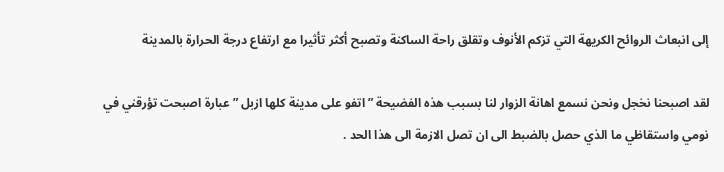إلى انبعاث الروائح الكريهة التي تزكم الأنوف وتقلق راحة الساكنة وتصبح أكثر تأثيرا مع ارتفاع درجة الحرارة بالمدينة

لقد اصبحنا نخجل ونحن نسمع اهانة الزوار لنا بسبب هذه الفضيحة ” اتفو على مدينة كلها ازبل ” عبارة اصبحت تؤرقني في نومي واستقاظي ما الذي حصل بالضبط الى ان تصل الازمة الى هذا الحد .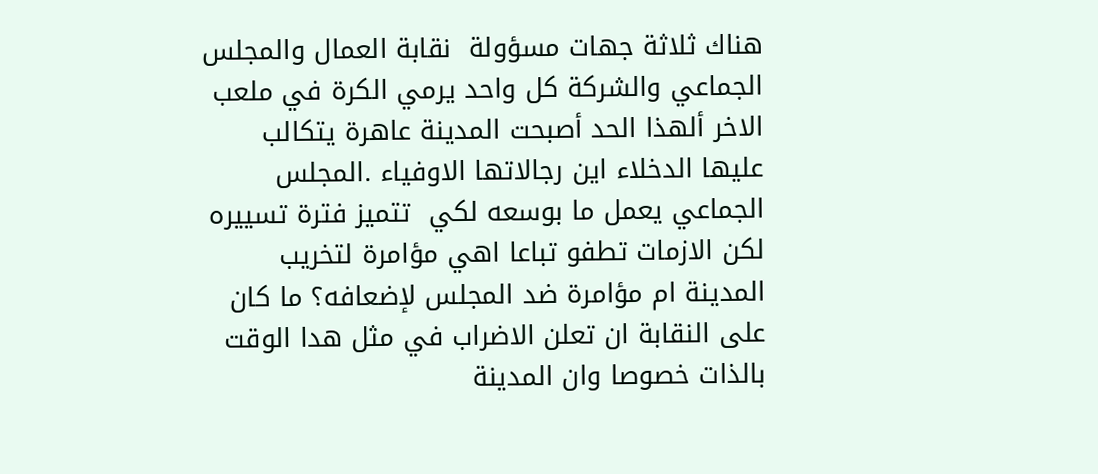هناك ثلاثة جهات مسؤولة  نقابة العمال والمجلس الجماعي والشركة كل واحد يرمي الكرة في ملعب الاخر ألهذا الحد أصبحت المدينة عاهرة يتكالب عليها الدخلاء اين رجالاتها الاوفياء .المجلس الجماعي يعمل ما بوسعه لكي  تتميز فترة تسييره لكن الازمات تطفو تباعا اهي مؤامرة لتخريب المدينة ام مؤامرة ضد المجلس لإضعافه؟ ما كان على النقابة ان تعلن الاضراب في مثل هدا الوقت بالذات خصوصا وان المدينة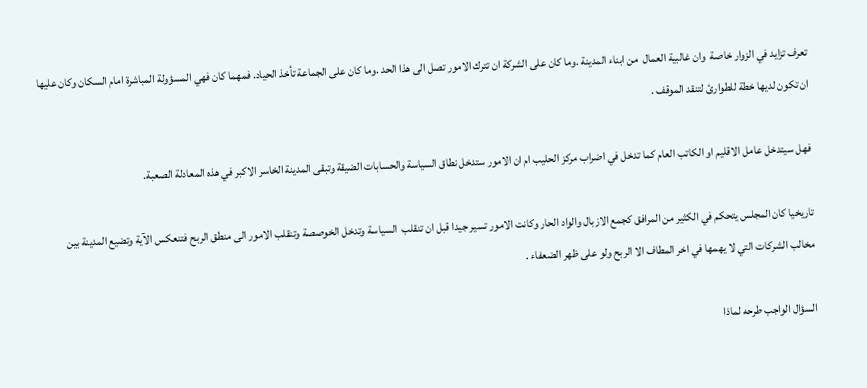تعرف تزايد في الزوار خاصة  وان غالبية العمال  من ابناء المدينة .وما كان على الشركة ان تترك الامور تصل الى هذا الحد .وما كان على الجماعة تأخذ الحياد. فمهما كان فهي المسؤولة المباشرة امام السكان وكان عليها ان تكون لديها خطة للطوارئ لتنقد الموقف .

فهل سيتدخل عامل الاقليم او الكاتب العام كما تدخل في اضراب مركز الحليب ام ان الامور ستدخل نطاق السياسة والحسابات الضيقة وتبقى المدينة الخاسر الاكبر في هذه المعادلة الصعبة.

تاريخيا كان المجلس يتحكم في الكثير من المرافق كجمع الازبال والواد الحار وكانت الامور تسير جيدا قبل ان تنقلب  السياسة وتدخل الخوصصة وتنقلب الامور الى منطق الربح فتنعكس الآية وتضيع المدينة بين مخالب الشركات التي لا يهمها في اخر المطاف الا الربح ولو على ظهر الضعفاء .

السؤال الواجب طرحه لماذا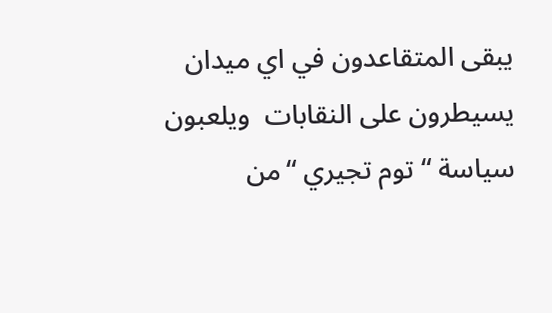يبقى المتقاعدون في اي ميدان يسيطرون على النقابات  ويلعبون سياسة “توم تجيري “من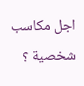اجل مكاسب شخصية ؟